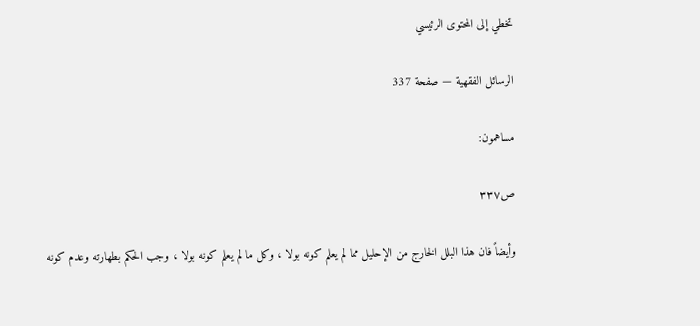تخطي إلى المحتوى الرئيسي

الرسائل الفقهية — صفحة 337

مساهمون:

ص٣٣٧

وأيضاً فان هذا البلل الخارج من الإحليل مما لم يعلم كونه بولا ، وكل ما لم يعلم كونه بولا ، وجب الحكم بطهارته وعدم كونه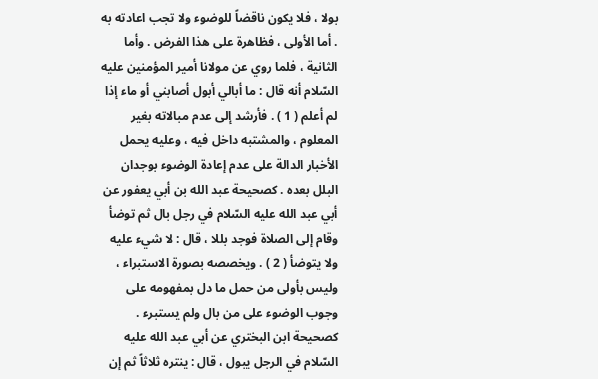بولا ، فلا يكون ناقضاً للوضوء ولا تجب اعادته به . أما الأولى ، فظاهرة على هذا الفرض . وأما الثانية ، فلما روي عن مولانا أمير المؤمنين عليه السّلام أنه قال : ما أبالي أبول أصابني أو ماء إذا لم أعلم ( 1 ) . فأرشد إلى عدم مبالاته بغير المعلوم ، والمشتبه داخل فيه ، وعليه يحمل الأخبار الدالة على عدم إعادة الوضوء بوجدان البلل بعده . كصحيحة عبد الله بن أبي يعفور عن أبي عبد الله عليه السّلام في رجل بال ثم توضأ وقام إلى الصلاة فوجد بللا ، قال : لا شيء عليه ولا يتوضأ ( 2 ) . ويخصصه بصورة الاستبراء ، وليس بأولى من حمل ما دل بمفهومه على وجوب الوضوء على من بال ولم يستبرء . كصحيحة ابن البختري عن أبي عبد الله عليه السّلام في الرجل يبول ، قال : ينتره ثلاثاً ثم إن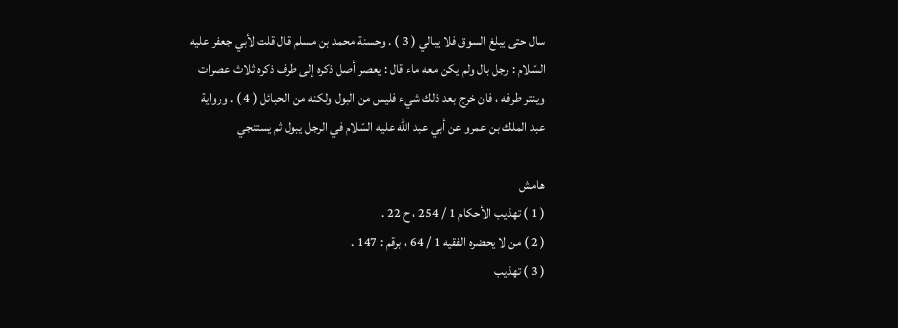سال حتى يبلغ السوق فلا يبالي ( 3 ) . وحسنة محمد بن مسلم قال قلت لأبي جعفر عليه السّلام : رجل بال ولم يكن معه ماء قال : يعصر أصل ذكره إلى طرف ذكره ثلاث عصرات وينتر طرفه ، فان خرج بعد ذلك شيء فليس من البول ولكنه من الحبائل ( 4 ) . ورواية عبد الملك بن عمرو عن أبي عبد الله عليه السّلام في الرجل يبول ثم يستنجي

هامش
( 1 ) تهذيب الأحكام 1 / 254 ، ح 22 .
( 2 ) من لا يحضره الفقيه 1 / 64 ، برقم : 147 .
( 3 ) تهذيب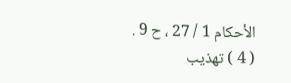الأحكام 1 / 27 ، ح 9 .
( 4 ) تهذيب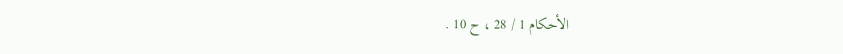الأحكام 1 / 28 ، ح 10 .